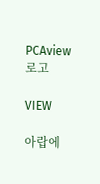PCAview 로고

VIEW

아랍에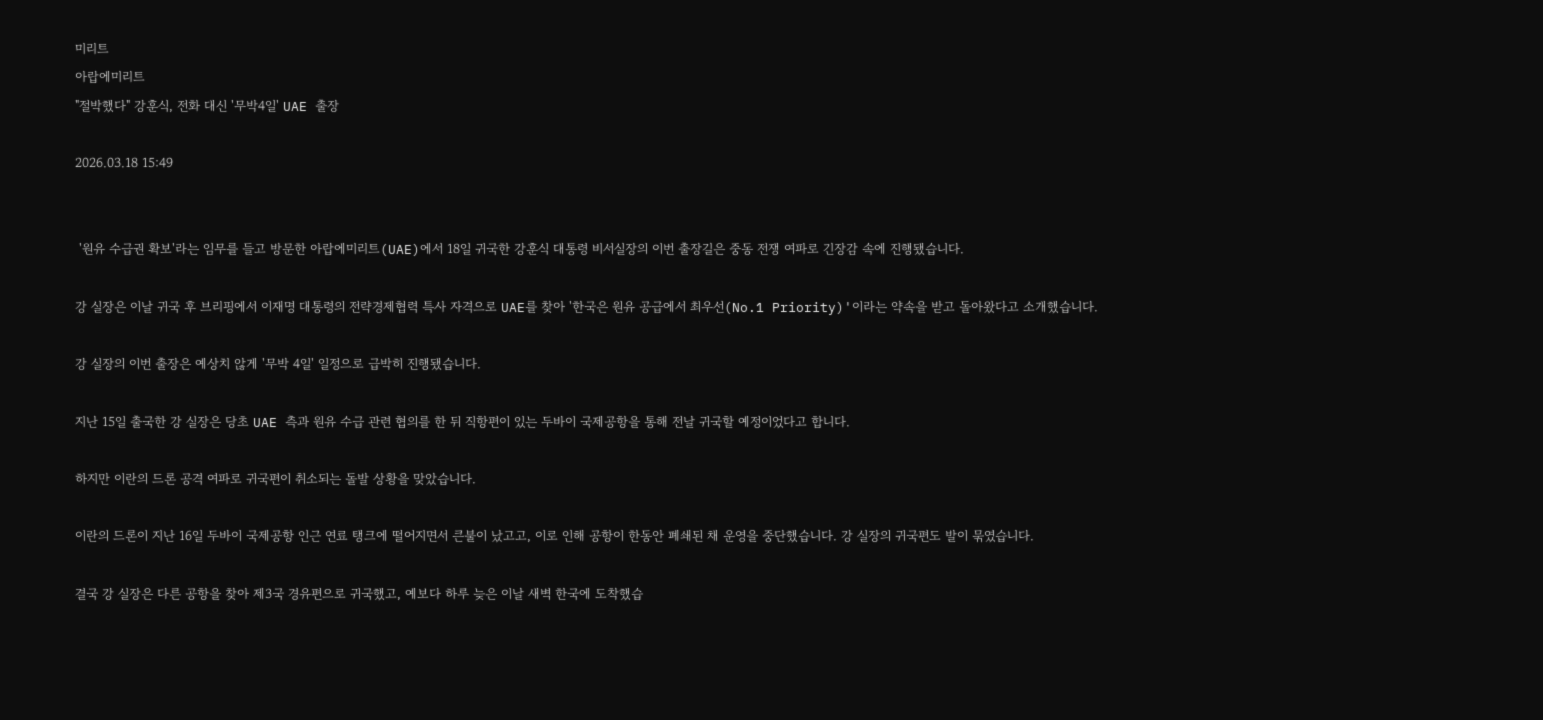미리트
아랍에미리트
"절박했다" 강훈식, 전화 대신 '무박4일' UAE 출장

2026.03.18 15:49


 '원유 수급권 확보'라는 임무를 들고 방문한 아랍에미리트(UAE)에서 18일 귀국한 강훈식 대통령 비서실장의 이번 출장길은 중동 전쟁 여파로 긴장감 속에 진행됐습니다.

강 실장은 이날 귀국 후 브리핑에서 이재명 대통령의 전략경제협력 특사 자격으로 UAE를 찾아 '한국은 원유 공급에서 최우선(No.1 Priority)'이라는 약속을 받고 돌아왔다고 소개했습니다.

강 실장의 이번 출장은 예상치 않게 '무박 4일' 일정으로 급박히 진행됐습니다.

지난 15일 출국한 강 실장은 당초 UAE 측과 원유 수급 관련 협의를 한 뒤 직항편이 있는 두바이 국제공항을 통해 전날 귀국할 예정이었다고 합니다.

하지만 이란의 드론 공격 여파로 귀국편이 취소되는 돌발 상황을 맞았습니다.

이란의 드론이 지난 16일 두바이 국제공항 인근 연료 탱크에 떨어지면서 큰불이 났고고, 이로 인해 공항이 한동안 폐쇄된 채 운영을 중단했습니다. 강 실장의 귀국편도 발이 묶였습니다.

결국 강 실장은 다른 공항을 찾아 제3국 경유편으로 귀국했고, 예보다 하루 늦은 이날 새벽 한국에 도착했습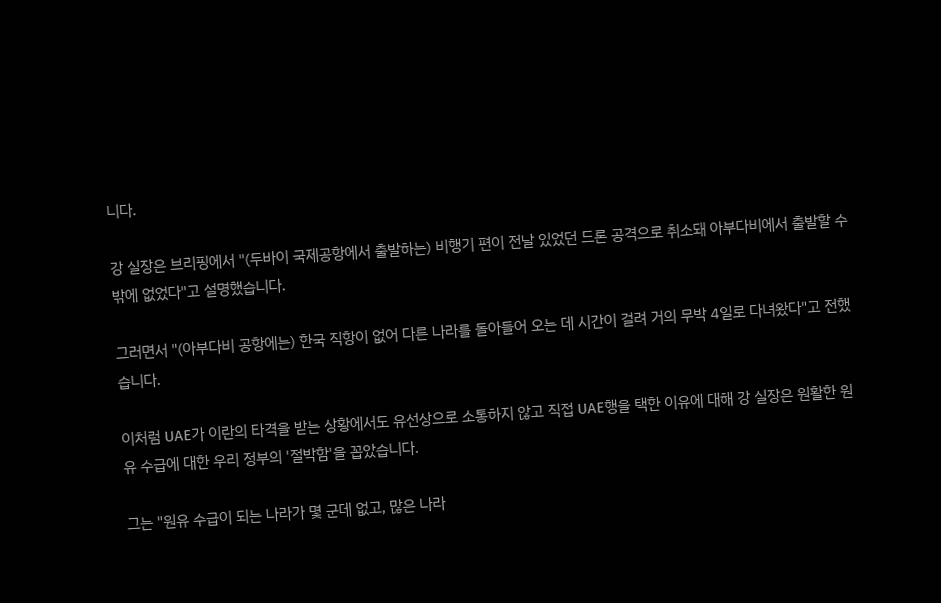니다.

강 실장은 브리핑에서 "(두바이 국제공항에서 출발하는) 비행기 편이 전날 있었던 드론 공격으로 취소돼 아부다비에서 출발할 수밖에 없었다"고 설명했습니다.

그러면서 "(아부다비 공항에는) 한국 직항이 없어 다른 나라를 돌아들어 오는 데 시간이 걸려 거의 무박 4일로 다녀왔다"고 전했습니다.

이처럼 UAE가 이란의 타격을 받는 상황에서도 유선상으로 소통하지 않고 직접 UAE행을 택한 이유에 대해 강 실장은 원활한 원유 수급에 대한 우리 정부의 '절박함'을 꼽았습니다.

그는 "원유 수급이 되는 나라가 몇 군데 없고, 많은 나라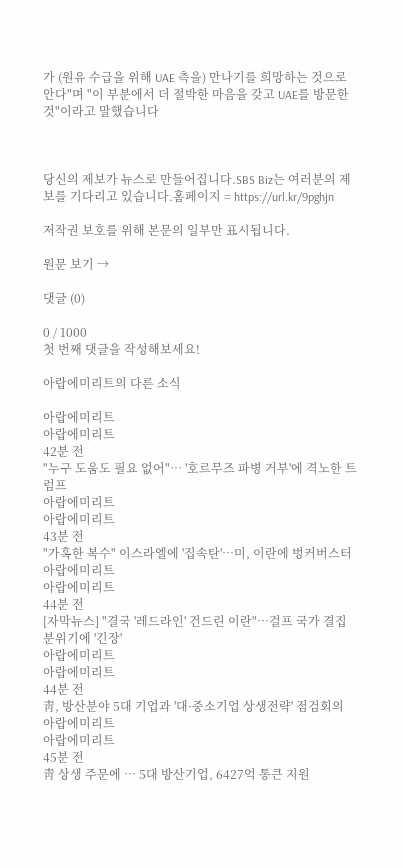가 (원유 수급을 위해 UAE 측을) 만나기를 희망하는 것으로 안다"며 "이 부분에서 더 절박한 마음을 갖고 UAE를 방문한 것"이라고 말했습니다



당신의 제보가 뉴스로 만들어집니다.SBS Biz는 여러분의 제보를 기다리고 있습니다.홈페이지 = https://url.kr/9pghjn

저작권 보호를 위해 본문의 일부만 표시됩니다.

원문 보기 →

댓글 (0)

0 / 1000
첫 번째 댓글을 작성해보세요!

아랍에미리트의 다른 소식

아랍에미리트
아랍에미리트
42분 전
"누구 도움도 필요 없어"… '호르무즈 파병 거부'에 격노한 트럼프
아랍에미리트
아랍에미리트
43분 전
"가혹한 복수" 이스라엘에 '집속탄'…미, 이란에 벙커버스터
아랍에미리트
아랍에미리트
44분 전
[자막뉴스] "결국 '레드라인' 건드린 이란"…걸프 국가 결집 분위기에 '긴장'
아랍에미리트
아랍에미리트
44분 전
靑, 방산분야 5대 기업과 '대·중소기업 상생전략' 점검회의
아랍에미리트
아랍에미리트
45분 전
靑 상생 주문에 … 5대 방산기업, 6427억 통큰 지원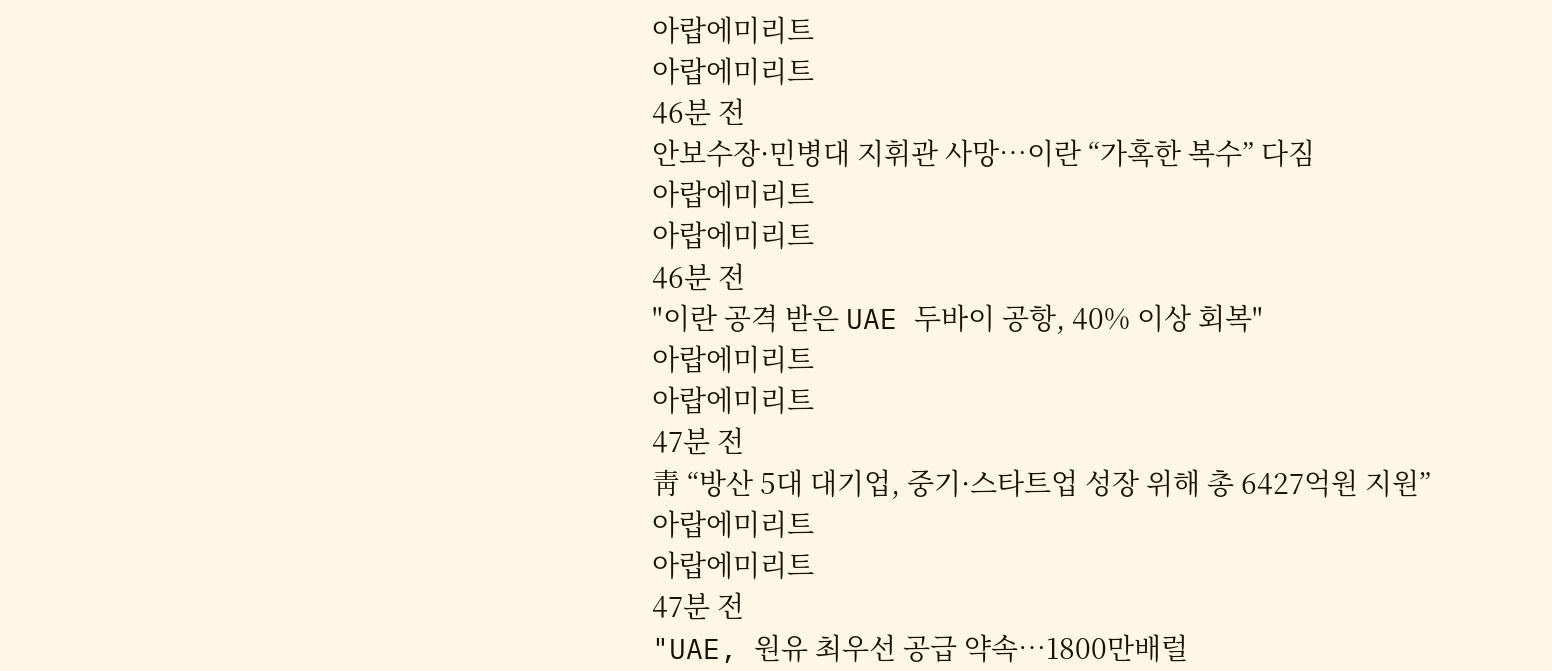아랍에미리트
아랍에미리트
46분 전
안보수장·민병대 지휘관 사망…이란 “가혹한 복수” 다짐
아랍에미리트
아랍에미리트
46분 전
"이란 공격 받은 UAE 두바이 공항, 40% 이상 회복"
아랍에미리트
아랍에미리트
47분 전
靑 “방산 5대 대기업, 중기·스타트업 성장 위해 총 6427억원 지원”
아랍에미리트
아랍에미리트
47분 전
"UAE, 원유 최우선 공급 약속…1800만배럴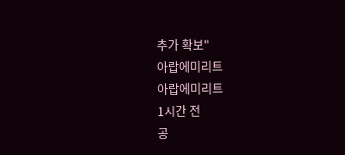추가 확보"
아랍에미리트
아랍에미리트
1시간 전
공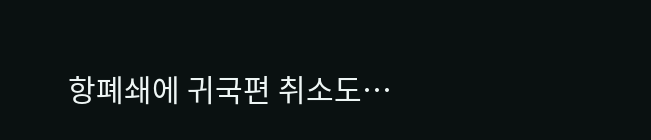항폐쇄에 귀국편 취소도…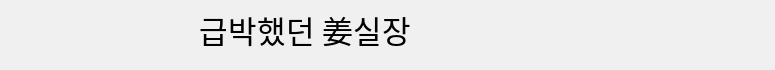급박했던 姜실장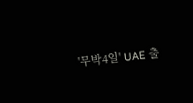'무박4일' UAE 출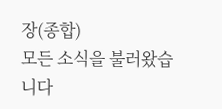장(종합)
모든 소식을 불러왔습니다